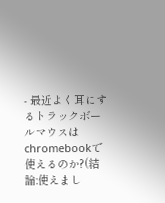- 最近よく耳にするトラックボールマウスはchromebookで使えるのか?(結論:使えまし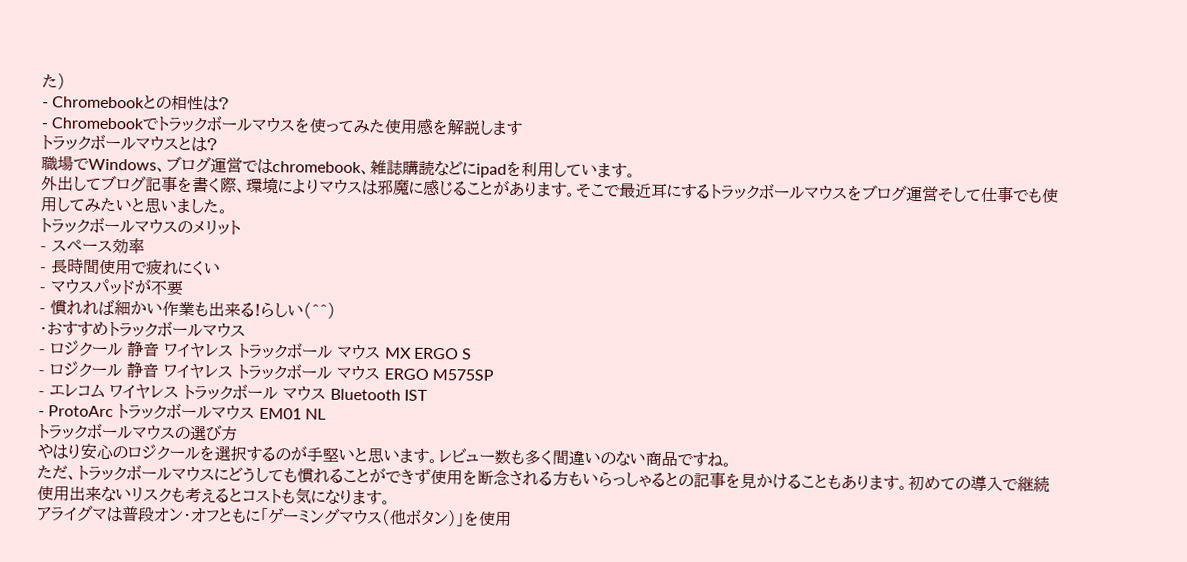た)
- Chromebookとの相性は?
- Chromebookでトラックボールマウスを使ってみた使用感を解説します
トラックボールマウスとは?
職場でWindows、ブログ運営ではchromebook、雑誌購読などにipadを利用しています。
外出してブログ記事を書く際、環境によりマウスは邪魔に感じることがあります。そこで最近耳にするトラックボールマウスをブログ運営そして仕事でも使用してみたいと思いました。
トラックボールマウスのメリット
- スペース効率
- 長時間使用で疲れにくい
- マウスパッドが不要
- 慣れれば細かい作業も出来る!らしい(^^)
・おすすめトラックボールマウス
- ロジクール 静音 ワイヤレス トラックボール マウス MX ERGO S
- ロジクール 静音 ワイヤレス トラックボール マウス ERGO M575SP
- エレコム ワイヤレス トラックボール マウス Bluetooth IST
- ProtoArc トラックボールマウス EM01 NL
トラックボールマウスの選び方
やはり安心のロジクールを選択するのが手堅いと思います。レビュー数も多く間違いのない商品ですね。
ただ、トラックボールマウスにどうしても慣れることができず使用を断念される方もいらっしゃるとの記事を見かけることもあります。初めての導入で継続使用出来ないリスクも考えるとコストも気になります。
アライグマは普段オン・オフともに「ゲーミングマウス(他ボタン)」を使用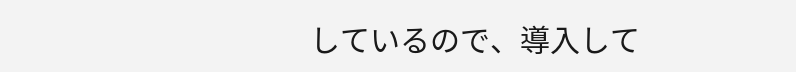しているので、導入して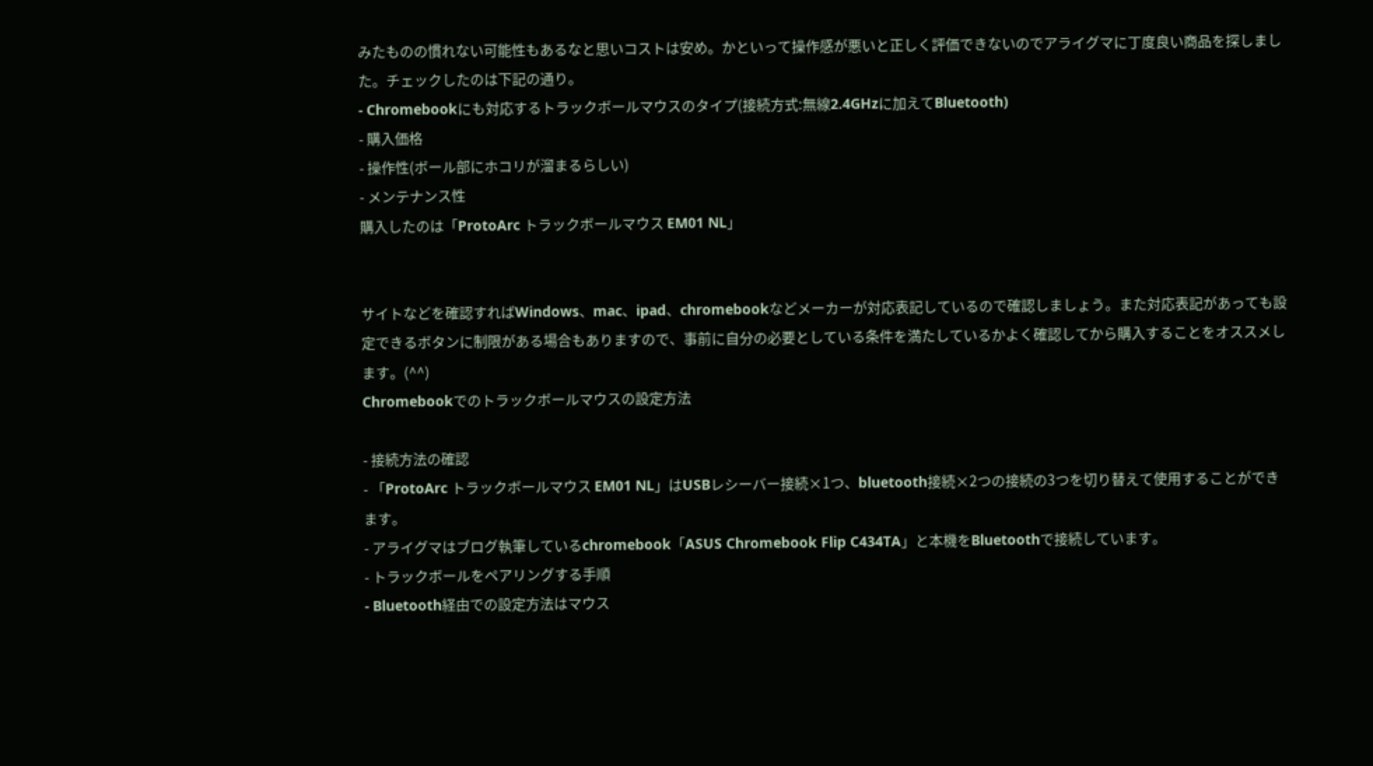みたものの慣れない可能性もあるなと思いコストは安め。かといって操作感が悪いと正しく評価できないのでアライグマに丁度良い商品を探しました。チェックしたのは下記の通り。
- Chromebookにも対応するトラックボールマウスのタイプ(接続方式:無線2.4GHzに加えてBluetooth)
- 購入価格
- 操作性(ボール部にホコリが溜まるらしい)
- メンテナンス性
購入したのは「ProtoArc トラックボールマウス EM01 NL」


サイトなどを確認すればWindows、mac、ipad、chromebookなどメーカーが対応表記しているので確認しましょう。また対応表記があっても設定できるボタンに制限がある場合もありますので、事前に自分の必要としている条件を満たしているかよく確認してから購入することをオススメします。(^^)
Chromebookでのトラックボールマウスの設定方法

- 接続方法の確認
- 「ProtoArc トラックボールマウス EM01 NL」はUSBレシーバー接続×1つ、bluetooth接続×2つの接続の3つを切り替えて使用することができます。
- アライグマはブログ執筆しているchromebook「ASUS Chromebook Flip C434TA」と本機をBluetoothで接続しています。
- トラックボールをペアリングする手順
- Bluetooth経由での設定方法はマウス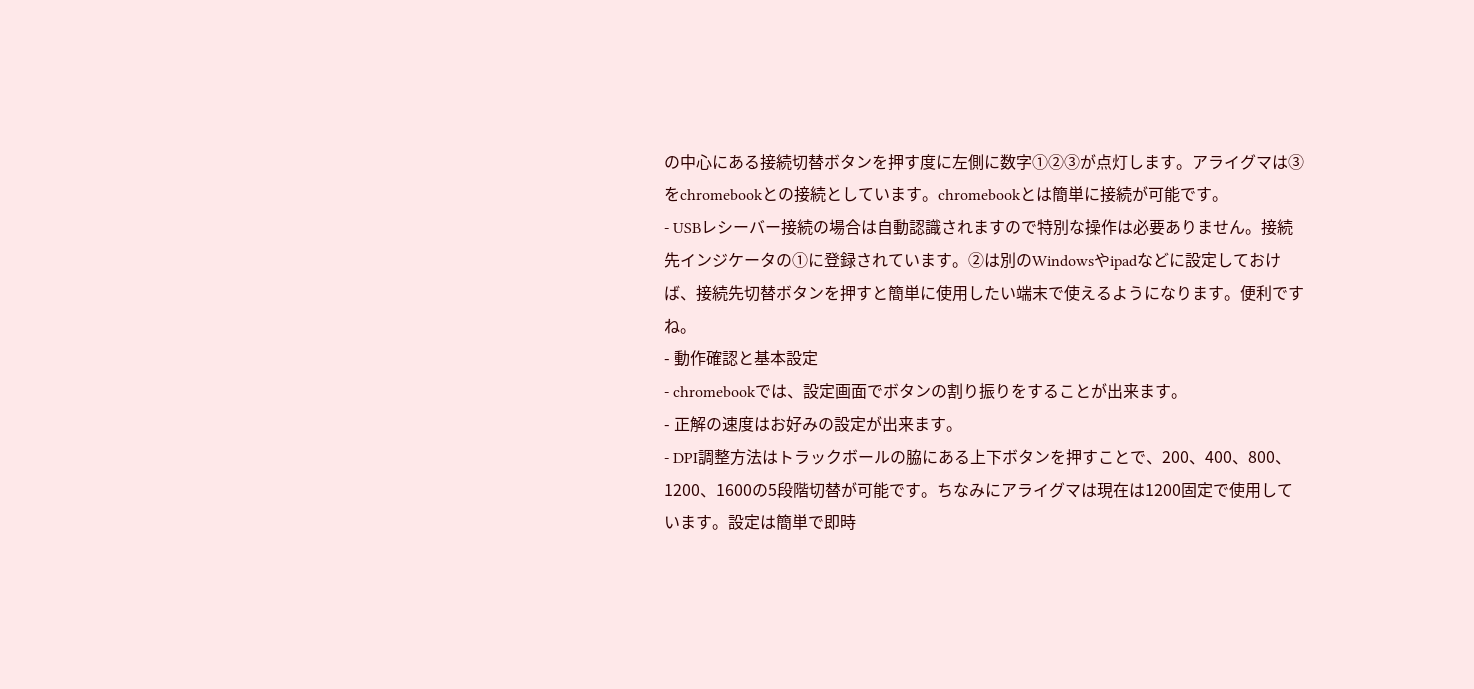の中心にある接続切替ボタンを押す度に左側に数字①②③が点灯します。アライグマは③をchromebookとの接続としています。chromebookとは簡単に接続が可能です。
- USBレシーバー接続の場合は自動認識されますので特別な操作は必要ありません。接続先インジケータの①に登録されています。②は別のWindowsやipadなどに設定しておけば、接続先切替ボタンを押すと簡単に使用したい端末で使えるようになります。便利ですね。
- 動作確認と基本設定
- chromebookでは、設定画面でボタンの割り振りをすることが出来ます。
- 正解の速度はお好みの設定が出来ます。
- DPI調整方法はトラックボールの脇にある上下ボタンを押すことで、200、400、800、1200、1600の5段階切替が可能です。ちなみにアライグマは現在は1200固定で使用しています。設定は簡単で即時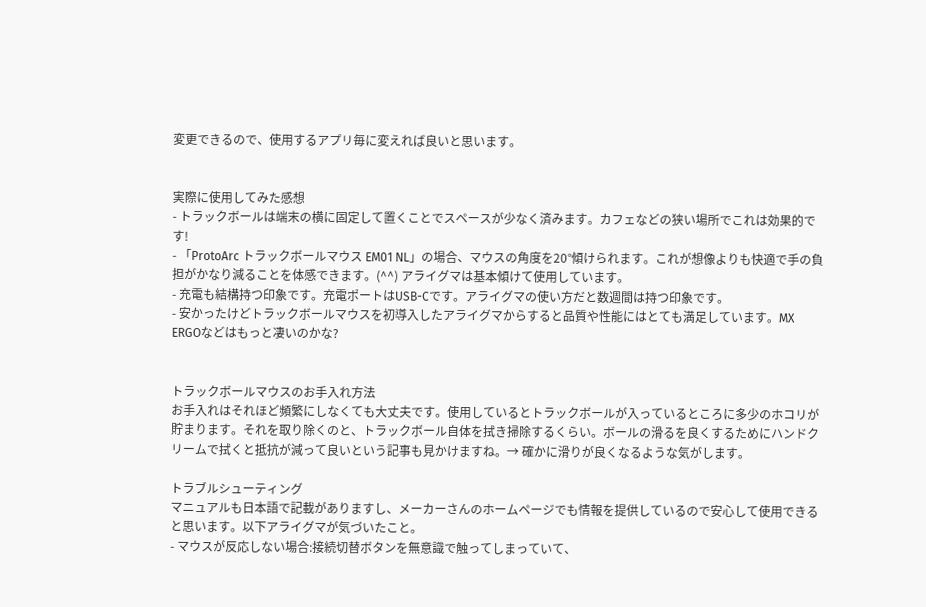変更できるので、使用するアプリ毎に変えれば良いと思います。


実際に使用してみた感想
- トラックボールは端末の横に固定して置くことでスペースが少なく済みます。カフェなどの狭い場所でこれは効果的です!
- 「ProtoArc トラックボールマウス EM01 NL」の場合、マウスの角度を20°傾けられます。これが想像よりも快適で手の負担がかなり減ることを体感できます。(^^) アライグマは基本傾けて使用しています。
- 充電も結構持つ印象です。充電ポートはUSB-Cです。アライグマの使い方だと数週間は持つ印象です。
- 安かったけどトラックボールマウスを初導入したアライグマからすると品質や性能にはとても満足しています。MX ERGOなどはもっと凄いのかな?


トラックボールマウスのお手入れ方法
お手入れはそれほど頻繁にしなくても大丈夫です。使用しているとトラックボールが入っているところに多少のホコリが貯まります。それを取り除くのと、トラックボール自体を拭き掃除するくらい。ボールの滑るを良くするためにハンドクリームで拭くと抵抗が減って良いという記事も見かけますね。→ 確かに滑りが良くなるような気がします。

トラブルシューティング
マニュアルも日本語で記載がありますし、メーカーさんのホームページでも情報を提供しているので安心して使用できると思います。以下アライグマが気づいたこと。
- マウスが反応しない場合:接続切替ボタンを無意識で触ってしまっていて、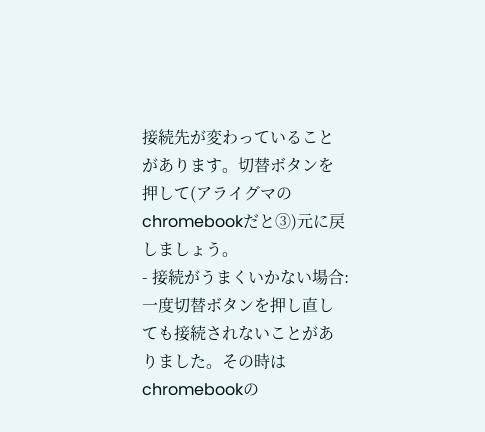接続先が変わっていることがあります。切替ボタンを押して(アライグマのchromebookだと③)元に戻しましょう。
- 接続がうまくいかない場合:一度切替ボタンを押し直しても接続されないことがありました。その時はchromebookの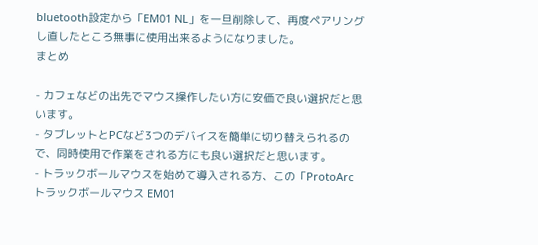bluetooth設定から「EM01 NL」を一旦削除して、再度ペアリングし直したところ無事に使用出来るようになりました。
まとめ

- カフェなどの出先でマウス操作したい方に安価で良い選択だと思います。
- タブレットとPCなど3つのデバイスを簡単に切り替えられるので、同時使用で作業をされる方にも良い選択だと思います。
- トラックボールマウスを始めて導入される方、この「ProtoArc トラックボールマウス EM01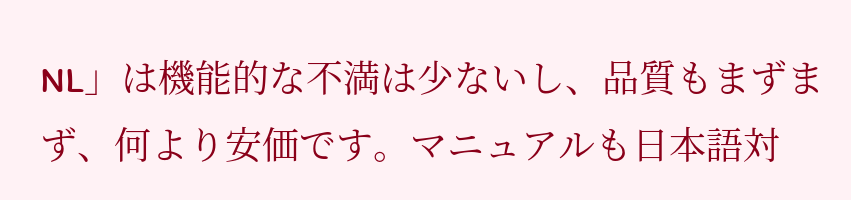NL」は機能的な不満は少ないし、品質もまずまず、何より安価です。マニュアルも日本語対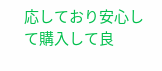応しており安心して購入して良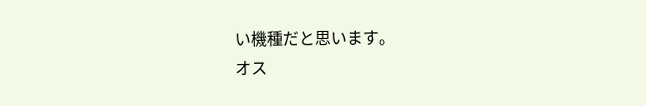い機種だと思います。
オス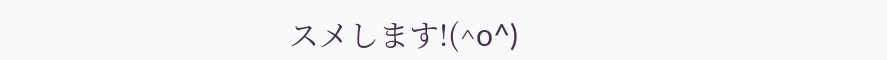スメします!(^o^)